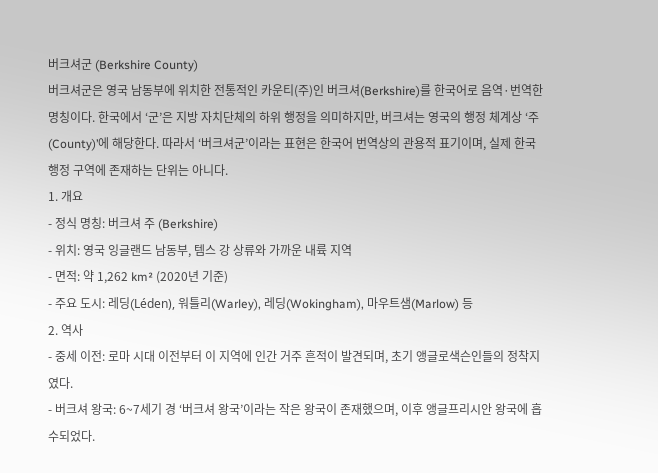버크셔군 (Berkshire County)
버크셔군은 영국 남동부에 위치한 전통적인 카운티(주)인 버크셔(Berkshire)를 한국어로 음역·번역한 명칭이다. 한국에서 ‘군’은 지방 자치단체의 하위 행정을 의미하지만, 버크셔는 영국의 행정 체계상 ‘주(County)’에 해당한다. 따라서 ‘버크셔군’이라는 표현은 한국어 번역상의 관용적 표기이며, 실제 한국 행정 구역에 존재하는 단위는 아니다.
1. 개요
- 정식 명칭: 버크셔 주 (Berkshire)
- 위치: 영국 잉글랜드 남동부, 템스 강 상류와 가까운 내륙 지역
- 면적: 약 1,262 km² (2020년 기준)
- 주요 도시: 레딩(Léden), 워틀리(Warley), 레딩(Wokingham), 마우트샘(Marlow) 등
2. 역사
- 중세 이전: 로마 시대 이전부터 이 지역에 인간 거주 흔적이 발견되며, 초기 앵글로색슨인들의 정착지였다.
- 버크셔 왕국: 6~7세기 경 ‘버크셔 왕국’이라는 작은 왕국이 존재했으며, 이후 앵글프리시안 왕국에 흡수되었다.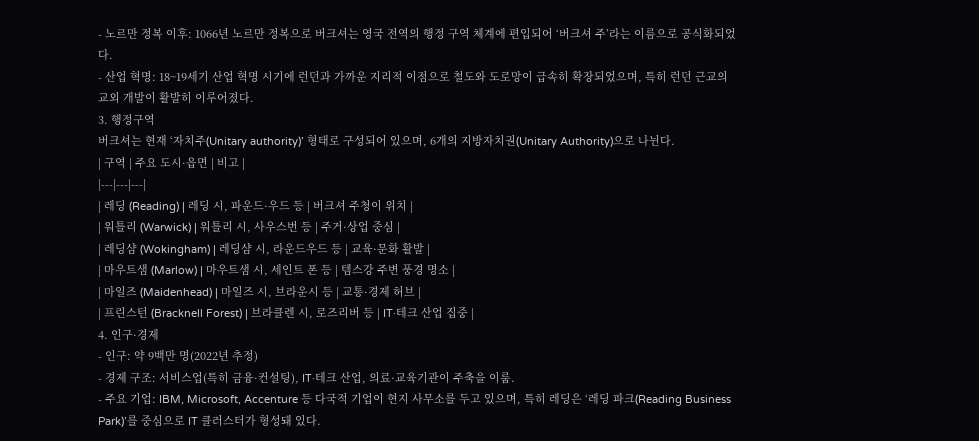- 노르만 정복 이후: 1066년 노르만 정복으로 버크셔는 영국 전역의 행정 구역 체계에 편입되어 ‘버크셔 주’라는 이름으로 공식화되었다.
- 산업 혁명: 18~19세기 산업 혁명 시기에 런던과 가까운 지리적 이점으로 철도와 도로망이 급속히 확장되었으며, 특히 런던 근교의 교외 개발이 활발히 이루어졌다.
3. 행정구역
버크셔는 현재 ‘자치주(Unitary authority)’ 형태로 구성되어 있으며, 6개의 지방자치권(Unitary Authority)으로 나뉜다.
| 구역 | 주요 도시·읍면 | 비고 |
|---|---|---|
| 레딩 (Reading) | 레딩 시, 파운드·우드 등 | 버크셔 주청이 위치 |
| 워틀리 (Warwick) | 워틀리 시, 사우스번 등 | 주거·상업 중심 |
| 레딩샴 (Wokingham) | 레딩샴 시, 라운드우드 등 | 교육·문화 활발 |
| 마우트샘 (Marlow) | 마우트샘 시, 세인트 폰 등 | 템스강 주변 풍경 명소 |
| 마일즈 (Maidenhead) | 마일즈 시, 브라운시 등 | 교통·경제 허브 |
| 프린스턴 (Bracknell Forest) | 브라클렌 시, 로즈리버 등 | IT·테크 산업 집중 |
4. 인구·경제
- 인구: 약 9백만 명(2022년 추정)
- 경제 구조: 서비스업(특히 금융·컨설팅), IT·테크 산업, 의료·교육기관이 주축을 이룸.
- 주요 기업: IBM, Microsoft, Accenture 등 다국적 기업이 현지 사무소를 두고 있으며, 특히 레딩은 ‘레딩 파크(Reading Business Park)’를 중심으로 IT 클러스터가 형성돼 있다.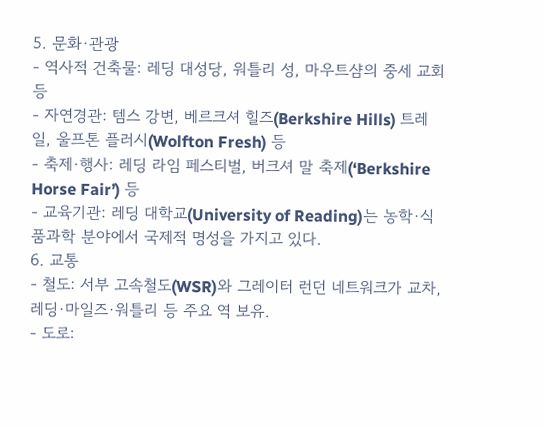5. 문화·관광
- 역사적 건축물: 레딩 대성당, 워틀리 성, 마우트샴의 중세 교회 등
- 자연경관: 템스 강변, 베르크셔 힐즈(Berkshire Hills) 트레일, 울프톤 플러시(Wolfton Fresh) 등
- 축제·행사: 레딩 라임 페스티벌, 버크셔 말 축제(‘Berkshire Horse Fair’) 등
- 교육기관: 레딩 대학교(University of Reading)는 농학·식품과학 분야에서 국제적 명성을 가지고 있다.
6. 교통
- 철도: 서부 고속철도(WSR)와 그레이터 런던 네트워크가 교차, 레딩·마일즈·워틀리 등 주요 역 보유.
- 도로: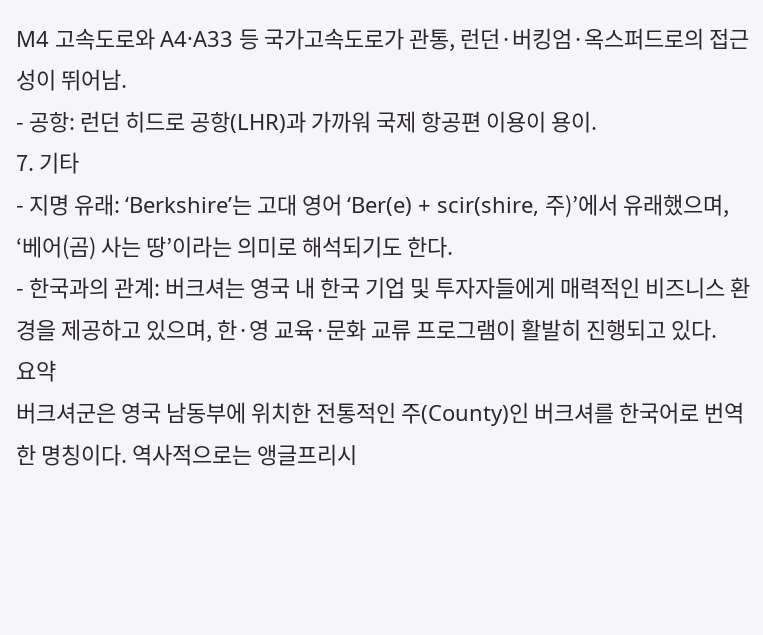M4 고속도로와 A4·A33 등 국가고속도로가 관통, 런던·버킹엄·옥스퍼드로의 접근성이 뛰어남.
- 공항: 런던 히드로 공항(LHR)과 가까워 국제 항공편 이용이 용이.
7. 기타
- 지명 유래: ‘Berkshire’는 고대 영어 ‘Ber(e) + scir(shire, 주)’에서 유래했으며, ‘베어(곰) 사는 땅’이라는 의미로 해석되기도 한다.
- 한국과의 관계: 버크셔는 영국 내 한국 기업 및 투자자들에게 매력적인 비즈니스 환경을 제공하고 있으며, 한·영 교육·문화 교류 프로그램이 활발히 진행되고 있다.
요약
버크셔군은 영국 남동부에 위치한 전통적인 주(County)인 버크셔를 한국어로 번역한 명칭이다. 역사적으로는 앵글프리시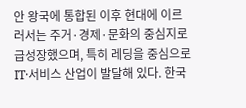안 왕국에 통합된 이후 현대에 이르러서는 주거·경제·문화의 중심지로 급성장했으며, 특히 레딩을 중심으로 IT·서비스 산업이 발달해 있다. 한국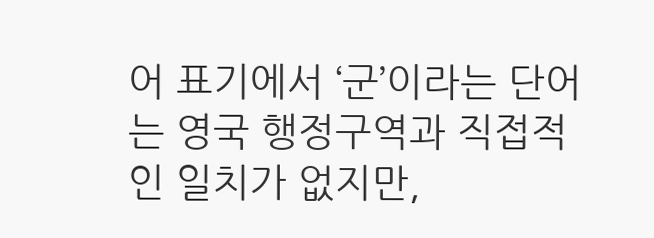어 표기에서 ‘군’이라는 단어는 영국 행정구역과 직접적인 일치가 없지만,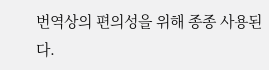번역상의 편의성을 위해 종종 사용된다.